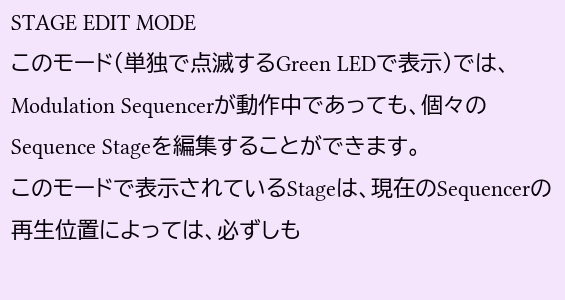STAGE EDIT MODE
このモード(単独で点滅するGreen LEDで表示)では、Modulation Sequencerが動作中であっても、個々のSequence Stageを編集することができます。
このモードで表示されているStageは、現在のSequencerの再生位置によっては、必ずしも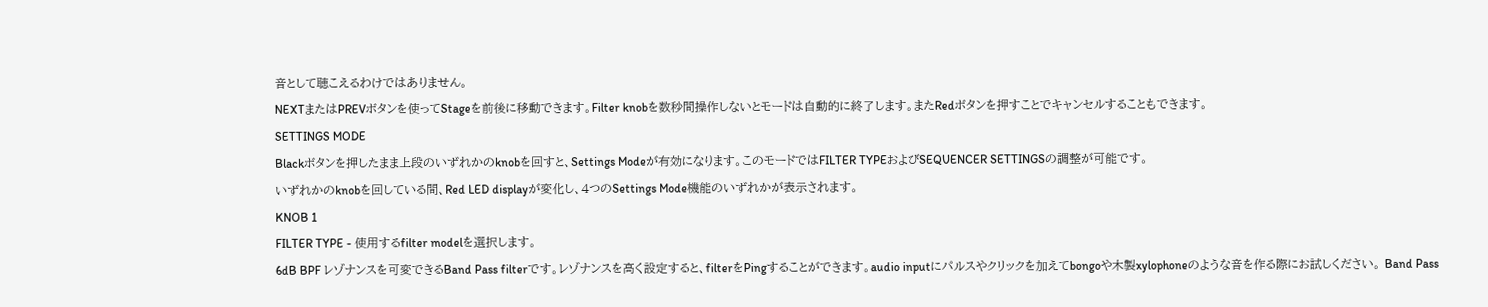音として聴こえるわけではありません。
NEXTまたはPREVボタンを使ってStageを前後に移動できます。Filter knobを数秒間操作しないとモードは自動的に終了します。またRedボタンを押すことでキャンセルすることもできます。
SETTINGS MODE
Blackボタンを押したまま上段のいずれかのknobを回すと、Settings Modeが有効になります。このモードではFILTER TYPEおよびSEQUENCER SETTINGSの調整が可能です。
いずれかのknobを回している間、Red LED displayが変化し、4つのSettings Mode機能のいずれかが表示されます。
KNOB 1
FILTER TYPE - 使用するfilter modelを選択します。
6dB BPF レゾナンスを可変できるBand Pass filterです。レゾナンスを高く設定すると、filterをPingすることができます。audio inputにパルスやクリックを加えてbongoや木製xylophoneのような音を作る際にお試しください。 Band Pass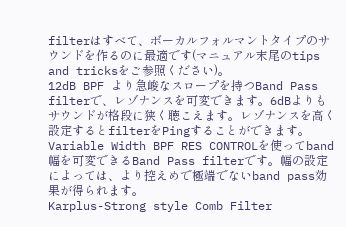filterはすべて、ボーカルフォルマントタイプのサウンドを作るのに最適です(マニュアル末尾のtips and tricksをご参照ください)。
12dB BPF より急峻なスロープを持つBand Pass filterで、レゾナンスを可変できます。6dBよりもサウンドが格段に狭く聴こえます。レゾナンスを高く設定するとfilterをPingすることができます。
Variable Width BPF RES CONTROLを使ってband幅を可変できるBand Pass filterです。幅の設定によっては、より控えめで極端でないband pass効果が得られます。
Karplus-Strong style Comb Filter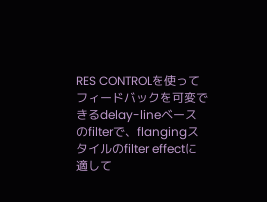RES CONTROLを使ってフィードバックを可変できるdelay-lineベースのfilterで、flangingスタイルのfilter effectに適して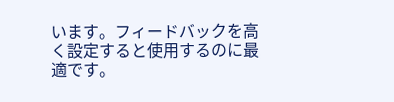います。フィードバックを高く設定すると使用するのに最適です。